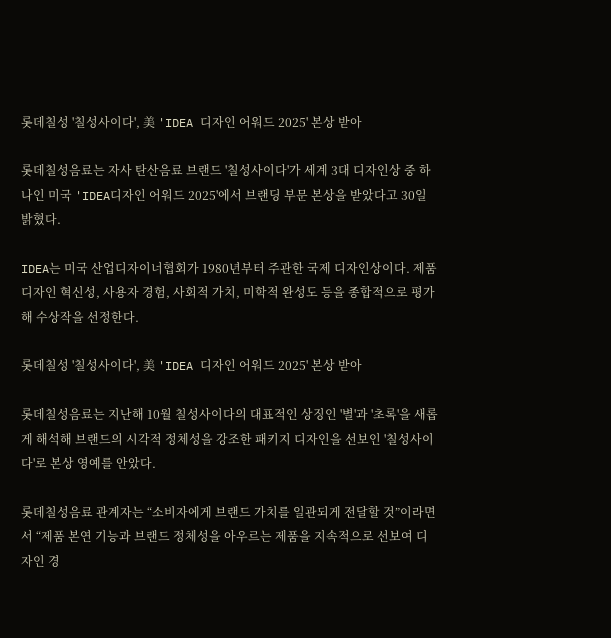롯데칠성 '칠성사이다', 美 'IDEA 디자인 어워드 2025' 본상 받아

롯데칠성음료는 자사 탄산음료 브랜드 '칠성사이다'가 세계 3대 디자인상 중 하나인 미국 'IDEA디자인 어워드 2025'에서 브랜딩 부문 본상을 받았다고 30일 밝혔다.

IDEA는 미국 산업디자이너협회가 1980년부터 주관한 국제 디자인상이다. 제품 디자인 혁신성, 사용자 경험, 사회적 가치, 미학적 완성도 등을 종합적으로 평가해 수상작을 선정한다.

롯데칠성 '칠성사이다', 美 'IDEA 디자인 어워드 2025' 본상 받아

롯데칠성음료는 지난해 10월 칠성사이다의 대표적인 상징인 '별'과 '초록'을 새롭게 해석해 브랜드의 시각적 정체성을 강조한 패키지 디자인을 선보인 '칠성사이다'로 본상 영예를 안았다.

롯데칠성음료 관계자는 “소비자에게 브랜드 가치를 일관되게 전달할 것”이라면서 “제품 본연 기능과 브랜드 정체성을 아우르는 제품을 지속적으로 선보여 디자인 경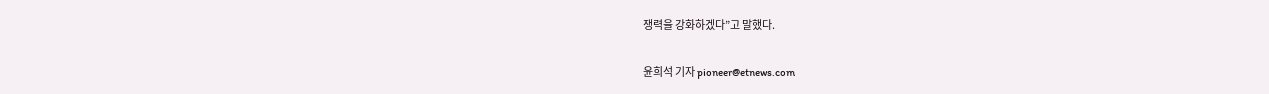쟁력을 강화하겠다”고 말했다.

윤희석 기자 pioneer@etnews.com